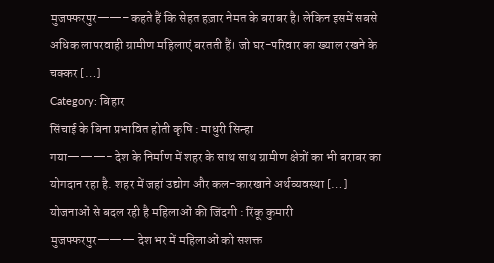मुजफ्फरपुर——–कहते हैं कि सेहत हज़ार नेमत के बराबर है। लेकिन इसमें सबसे अधिक लापरवाही ग्रामीण महिलाएं बरतती हैं। जो घर-परिवार का ख्याल रखने के चक्कर […]
Category: बिहार
सिंचाई के बिना प्रभावित होती कृषि : माधुरी सिन्हा
गया———- देश के निर्माण में शहर के साथ साथ ग्रामीण क्षेत्रों का भी बराबर का योगदान रहा है. शहर में जहां उद्योग और कल-कारखाने अर्थव्यवस्था […]
योजनाओं से बदल रही है महिलाओं की जिंदगी : रिंकू कुमारी
मुजफ्फरपुर——— देश भर में महिलाओं को सशक्त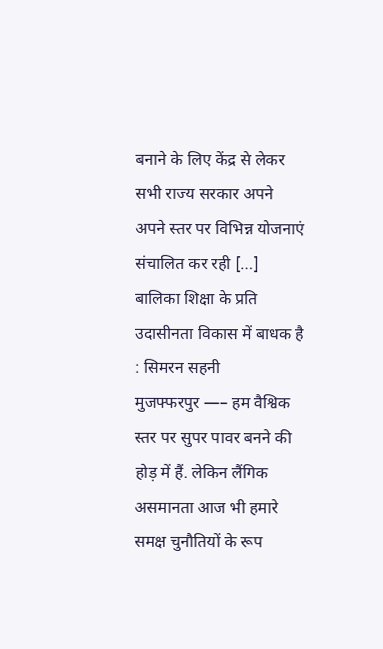बनाने के लिए केंद्र से लेकर सभी राज्य सरकार अपने अपने स्तर पर विभिन्न योजनाएं संचालित कर रही […]
बालिका शिक्षा के प्रति उदासीनता विकास में बाधक है : सिमरन सहनी
मुजफ्फरपुर —– हम वैश्विक स्तर पर सुपर पावर बनने की होड़ में हैं. लेकिन लैंगिक असमानता आज भी हमारे समक्ष चुनौतियों के रूप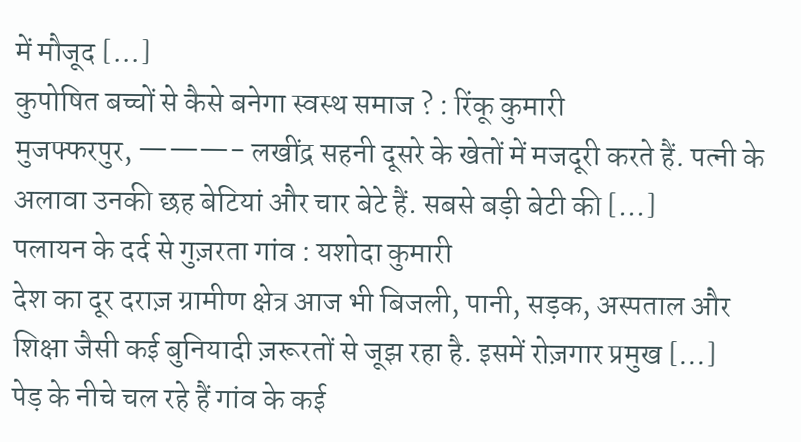में मौजूद […]
कुपोषित बच्चों से कैसे बनेगा स्वस्थ समाज ? : रिंकू कुमारी
मुजफ्फरपुर, ———- लखींद्र सहनी दूसरे के खेतों में मजदूरी करते हैं. पत्नी के अलावा उनकी छह बेटियां और चार बेटे हैं. सबसे बड़ी बेटी की […]
पलायन के दर्द से गुज़रता गांव : यशोदा कुमारी
देश का दूर दराज़ ग्रामीण क्षेत्र आज भी बिजली, पानी, सड़क, अस्पताल और शिक्षा जैसी कई बुनियादी ज़रूरतों से जूझ रहा है. इसमें रोज़गार प्रमुख […]
पेड़ के नीचे चल रहे हैं गांव के कई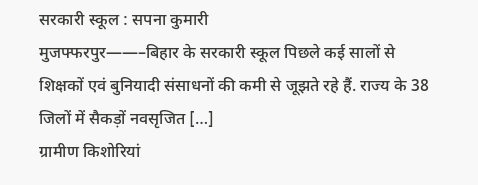सरकारी स्कूल : सपना कुमारी
मुजफ्फरपुर——–बिहार के सरकारी स्कूल पिछले कई सालों से शिक्षकों एवं बुनियादी संसाधनों की कमी से जूझते रहे हैं. राज्य के 38 जिलों में सैकड़ों नवसृजित […]
ग्रामीण किशोरियां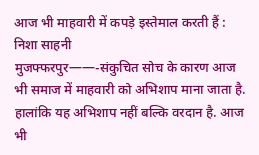आज भी माहवारी में कपड़े इस्तेमाल करती हैं : निशा साहनी
मुजफ्फरपुर——-संकुचित सोच के कारण आज भी समाज में माहवारी को अभिशाप माना जाता है. हालांकि यह अभिशाप नहीं बल्कि वरदान है. आज भी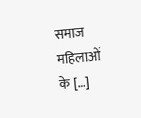समाज महिलाओं के […]